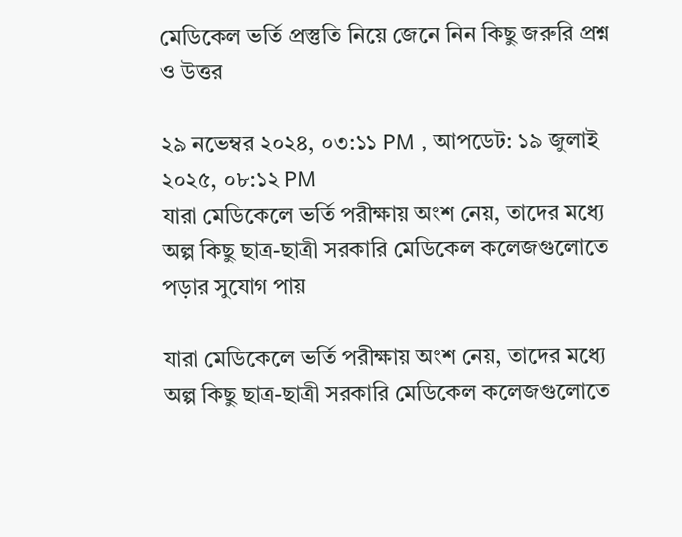মেডিকেল ভর্তি প্রস্তুতি নিয়ে জেনে নিন কিছু জরুরি প্রশ্ন ও উত্তর

২৯ নভেম্বর ২০২৪, ০৩:১১ PM , আপডেট: ১৯ জুলাই ২০২৫, ০৮:১২ PM
যারা মেডিকেলে ভর্তি পরীক্ষায় অংশ নেয়, তাদের মধ্যে অল্প কিছু ছাত্র-ছাত্রী সরকারি মেডিকেল কলেজগুলোতে পড়ার সুযোগ পায়

যারা মেডিকেলে ভর্তি পরীক্ষায় অংশ নেয়, তাদের মধ্যে অল্প কিছু ছাত্র-ছাত্রী সরকারি মেডিকেল কলেজগুলোতে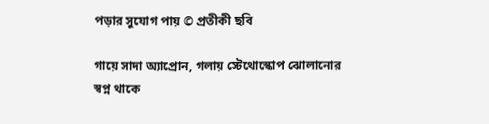পড়ার সুযোগ পায় © প্রতীকী ছবি

গায়ে সাদা অ্যাপ্রোন, গলায় স্টেথোস্কোপ ঝোলানোর স্বপ্ন থাকে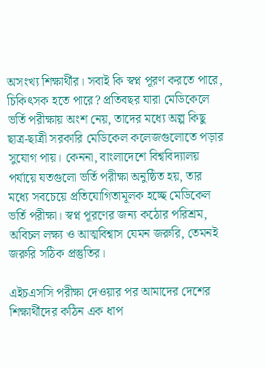অসংখ্য শিক্ষার্থীর। সবাই কি স্বপ্ন পূরণ করতে পারে, চিকিৎসক হতে পারে? প্রতিবছর যারা মেডিকেলে ভর্তি পরীক্ষায় অংশ নেয়, তাদের মধ্যে অল্প কিছু ছাত্র-ছাত্রী সরকারি মেডিকেল কলেজগুলোতে পড়ার সুযোগ পায়। কেননা, বাংলাদেশে বিশ্ববিদ্যালয় পর্যায়ে যতগুলো ভর্তি পরীক্ষা অনুষ্ঠিত হয়, তার মধ্যে সবচেয়ে প্রতিযোগিতামূলক হচ্ছে মেডিকেল ভর্তি পরীক্ষা। স্বপ্ন পূরণের জন্য কঠোর পরিশ্রম, অবিচল লক্ষ্য ও আত্মবিশ্বাস যেমন জরুরি, তেমনই জরুরি সঠিক প্রস্তুতির।

এইচএসসি পরীক্ষা দেওয়ার পর আমাদের দেশের শিক্ষার্থীদের কঠিন এক ধাপ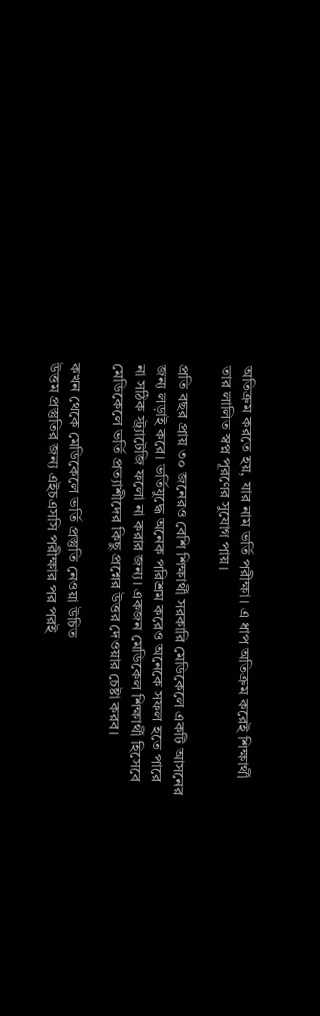অতিক্রম করতে হয়, যার নাম ভর্তি পরীক্ষা। এ ধাপ অতিক্রম করেই শিক্ষার্থী তার লালিত স্বপ্ন পূরণের সুযোগ পায়।

প্রতি বছর প্রায় ৩০ জনেরও বেশি শিক্ষার্থী সরকারি মেডিকেলে একটি আসনের জন্য লড়াই করে। ভর্তিযুদ্ধে অনেক পরিশ্রম করেও অনেকে সফল হতে পারে না সঠিক স্ট্র্যাটেজি ফলো না করার জন্য। একজন মেডিকেল শিক্ষার্থী হিসেবে মেডিকেলে ভর্তি প্রত্যাশীদের কিছু প্রশ্নের উত্তর দেওয়ার চেষ্টা করব।

কখন থেকে মেডিকেলে ভর্তি প্রস্তুতি নেওয়া উচিত
উত্তম প্রস্তুতির জন্য এইচএসসি পরীক্ষার পর পরই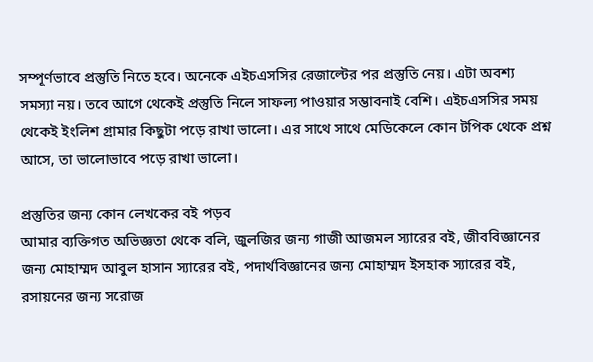সম্পূর্ণভাবে প্রস্তুতি নিতে হবে। অনেকে এইচএসসির রেজাল্টের পর প্রস্তুতি নেয়। এটা অবশ্য সমস্যা নয়। তবে আগে থেকেই প্রস্তুতি নিলে সাফল্য পাওয়ার সম্ভাবনাই বেশি। এইচএসসির সময় থেকেই ইংলিশ গ্রামার কিছুটা পড়ে রাখা ভালো। এর সাথে সাথে মেডিকেলে কোন টপিক থেকে প্রশ্ন আসে, তা ভালোভাবে পড়ে রাখা ভালো।

প্রস্তুতির জন্য কোন লেখকের বই পড়ব
আমার ব্যক্তিগত অভিজ্ঞতা থেকে বলি, জুলজির জন্য গাজী আজমল স্যারের বই, জীববিজ্ঞানের জন্য মোহাম্মদ আবুল হাসান স্যারের বই, পদার্থবিজ্ঞানের জন্য মোহাম্মদ ইসহাক স্যারের বই, রসায়নের জন্য সরোজ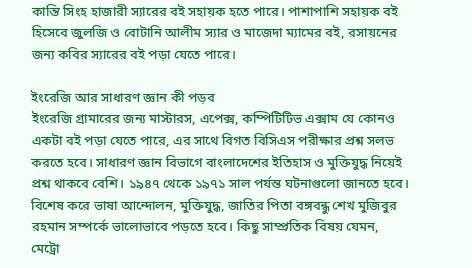কান্তি সিংহ হাজারী স্যারের বই সহায়ক হতে পারে। পাশাপাশি সহায়ক বই হিসেবে জুলজি ও বোটানি আলীম স্যার ও মাজেদা ম্যামের বই, রসায়নের জন্য কবির স্যারের বই পড়া যেতে পারে।

ইংরেজি আর সাধারণ জ্ঞান কী পড়ব
ইংরেজি গ্রামারের জন্য মাস্টারস, এপেক্স, কম্পিটিটিভ এক্সাম যে কোনও একটা বই পড়া যেতে পারে, এর সাথে বিগত বিসিএস পরীক্ষার প্রশ্ন সলভ করতে হবে। সাধারণ জ্ঞান বিভাগে বাংলাদেশের ইতিহাস ও মুক্তিযুদ্ধ নিয়েই প্রশ্ন থাকবে বেশি। ১৯৪৭ থেকে ১৯৭১ সাল পর্যন্ত ঘটনাগুলো জানতে হবে। বিশেষ করে ভাষা আন্দোলন, মুক্তিযুদ্ধ, জাতির পিতা বঙ্গবন্ধু শেখ মুজিবুর রহমান সম্পর্কে ভালোভাবে পড়তে হবে। কিছু সাম্প্রতিক বিষয় যেমন, মেট্রো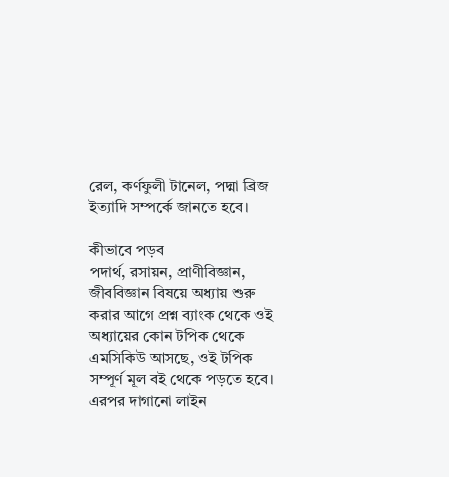রেল, কর্ণফুলী টানেল, পদ্মা ব্রিজ ইত্যাদি সম্পর্কে জানতে হবে।

কীভাবে পড়ব
পদার্থ, রসায়ন, প্রাণীবিজ্ঞান, জীববিজ্ঞান বিষয়ে অধ্যায় শুরু করার আগে প্রশ্ন ব্যাংক থেকে ওই অধ্যায়ের কোন টপিক থেকে এমসিকিউ আসছে, ওই টপিক সম্পূর্ণ মূল বই থেকে পড়তে হবে। এরপর দাগানো লাইন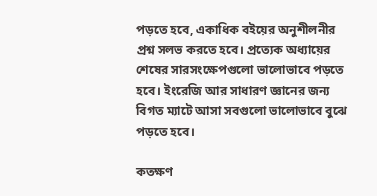পড়তে হবে, একাধিক বইয়ের অনুশীলনীর প্রশ্ন সলভ করতে হবে। প্রত্যেক অধ্যায়ের শেষের সারসংক্ষেপগুলো ভালোভাবে পড়তে হবে। ইংরেজি আর সাধারণ জ্ঞানের জন্য বিগত ম্যাটে আসা সবগুলো ভালোভাবে বুঝে পড়তে হবে।

কতক্ষণ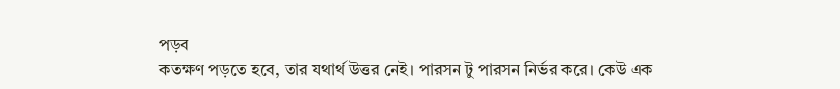পড়ব
কতক্ষণ পড়তে হবে, তার যথার্থ উত্তর নেই। পারসন টু পারসন নির্ভর করে। কেউ এক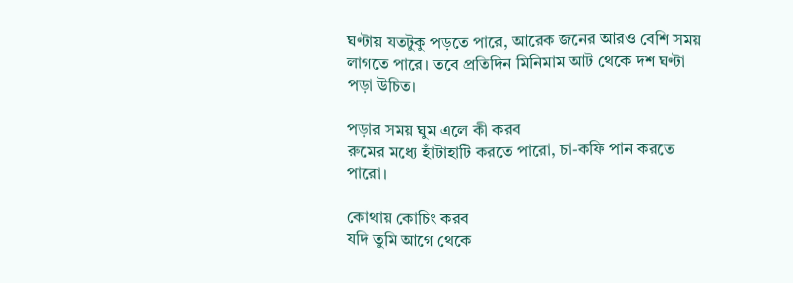ঘণ্টায় যতটুকু পড়তে পারে, আরেক জনের আরও বেশি সময় লাগতে পারে। তবে প্রতিদিন মিনিমাম আট থেকে দশ ঘণ্টা পড়া উচিত।

পড়ার সময় ঘুম এলে কী করব
রুমের মধ্যে হাঁটাহাটি করতে পারো, চা-কফি পান করতে পারো।

কোথায় কোচিং করব
যদি তুমি আগে থেকে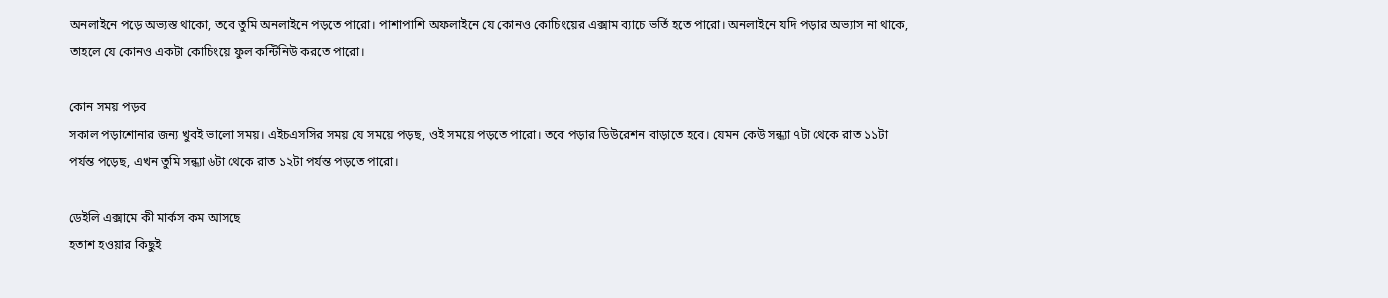অনলাইনে পড়ে অভ্যস্ত থাকো, তবে তুমি অনলাইনে পড়তে পারো। পাশাপাশি অফলাইনে যে কোনও কোচিংয়ের এক্সাম ব্যাচে ভর্তি হতে পারো। অনলাইনে যদি পড়ার অভ্যাস না থাকে,  তাহলে যে কোনও একটা কোচিংয়ে ফুল কন্টিনিউ করতে পারো।

কোন সময় পড়ব
সকাল পড়াশোনার জন্য খুবই ভালো সময়। এইচএসসির সময় যে সময়ে পড়ছ, ওই সময়ে পড়তে পারো। তবে পড়ার ডিউরেশন বাড়াতে হবে। যেমন কেউ সন্ধ্যা ৭টা থেকে রাত ১১টা পর্যন্ত পড়েছ, এখন তুমি সন্ধ্যা ৬টা থেকে রাত ১২টা পর্যন্ত পড়তে পারো।

ডেইলি এক্সামে কী মার্কস কম আসছে
হতাশ হওয়ার কিছুই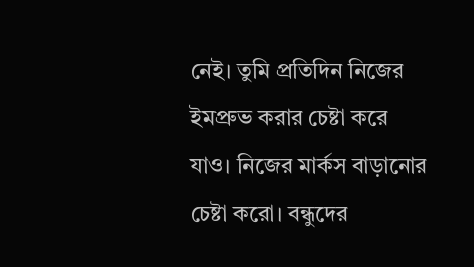নেই। তুমি প্রতিদিন নিজের ইমপ্রুভ করার চেষ্টা করে যাও। নিজের মার্কস বাড়ানোর চেষ্টা করো। বন্ধুদের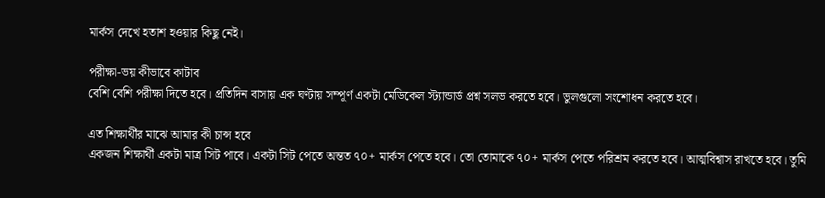মার্কস দেখে হতাশ হওয়ার কিছু নেই।

পরীক্ষা-ভয় কীভাবে কাটাব
বেশি বেশি পরীক্ষা দিতে হবে। প্রতিদিন বাসায় এক ঘণ্টায় সম্পূর্ণ একটা মেডিকেল স্ট্যান্ডার্ড প্রশ্ন সলভ করতে হবে। ভুলগুলো সংশোধন করতে হবে।

এত শিক্ষার্থীর মাঝে আমার কী চান্স হবে
একজন শিক্ষার্থী একটা মাত্র সিট পাবে। একটা সিট পেতে অন্তত ৭০+ মার্কস পেতে হবে। তো তোমাকে ৭০+ মার্কস পেতে পরিশ্রম করতে হবে। আত্মবিশ্বাস রাখতে হবে। তুমি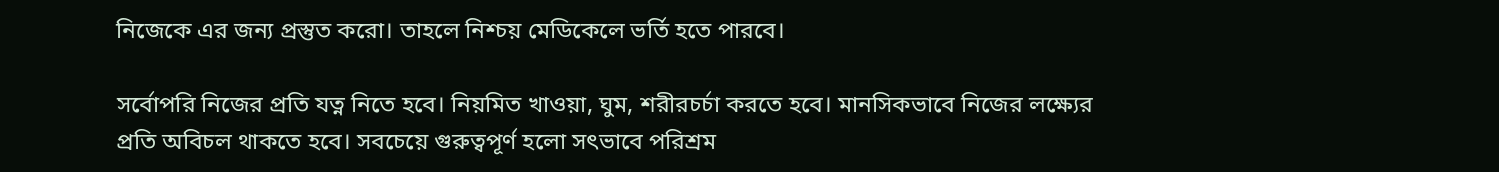নিজেকে এর জন্য প্রস্তুত করো। তাহলে নিশ্চয় মেডিকেলে ভর্তি হতে পারবে।

সর্বোপরি নিজের প্রতি যত্ন নিতে হবে। নিয়মিত খাওয়া, ঘুম, শরীরচর্চা করতে হবে। মানসিকভাবে নিজের লক্ষ্যের প্রতি অবিচল থাকতে হবে। সবচেয়ে গুরুত্বপূর্ণ হলো সৎভাবে পরিশ্রম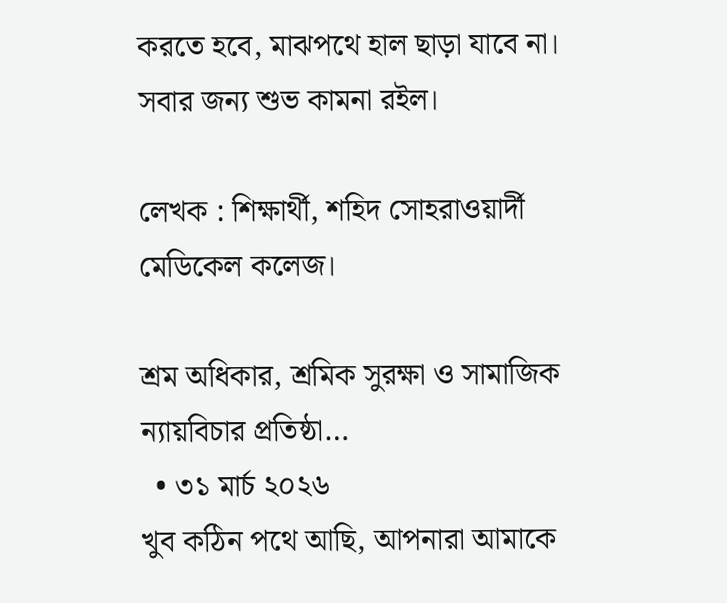করতে হবে, মাঝপথে হাল ছাড়া যাবে না। সবার জন্য শুভ কামনা রইল।

লেখক : শিক্ষার্থী, শহিদ সোহরাওয়ার্দী মেডিকেল কলেজ।

শ্রম অধিকার, শ্রমিক সুরক্ষা ও সামাজিক ন্যায়বিচার প্রতিষ্ঠা…
  • ৩১ মার্চ ২০২৬
খুব কঠিন পথে আছি, আপনারা আমাকে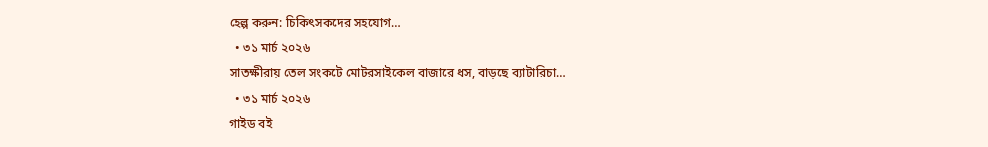হেল্প করুন: চিকিৎসকদের সহযোগ…
  • ৩১ মার্চ ২০২৬
সাতক্ষীরায় তেল সংকটে মোটরসাইকেল বাজারে ধস, বাড়ছে ব্যাটারিচা…
  • ৩১ মার্চ ২০২৬
গাইড বই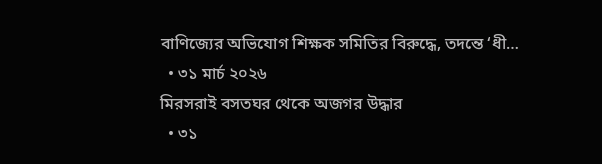বাণিজ্যের অভিযোগ শিক্ষক সমিতির বিরুদ্ধে, তদন্তে ‘ধী…
  • ৩১ মার্চ ২০২৬
মিরসরাই বসতঘর থেকে অজগর উদ্ধার
  • ৩১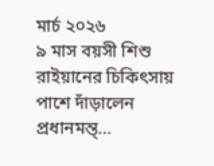মার্চ ২০২৬
৯ মাস বয়সী শিশু রাইয়ানের চিকিৎসায় পাশে দাঁড়ালেন প্রধানমন্ত্…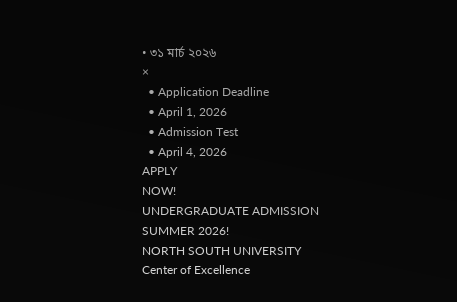• ৩১ মার্চ ২০২৬
×
  • Application Deadline
  • April 1, 2026
  • Admission Test
  • April 4, 2026
APPLY
NOW!
UNDERGRADUATE ADMISSION
SUMMER 2026!
NORTH SOUTH UNIVERSITY
Center of Excellence